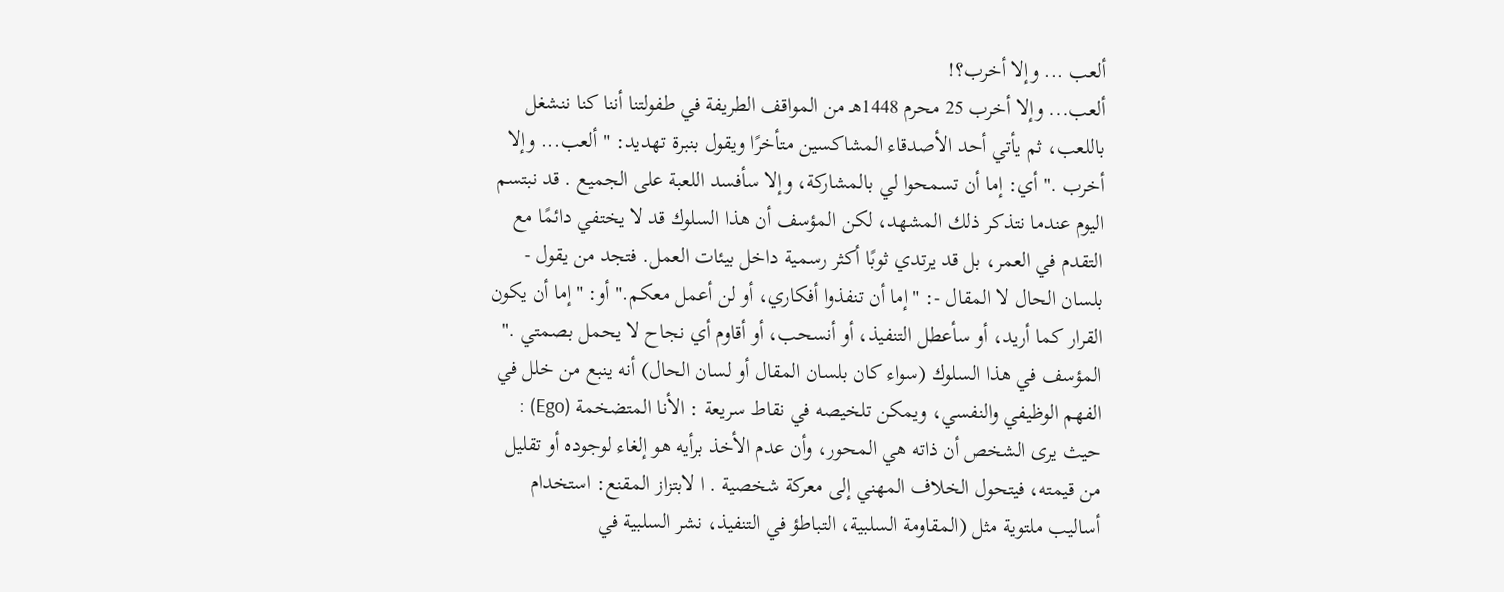ألعب ... وإلا أخرب؟!
ألعب... وإلا أخرب 25 محرم 1448هـ من المواقف الطريفة في طفولتنا أننا كنا ننشغل باللعب، ثم يأتي أحد الأصدقاء المشاكسين متأخرًا ويقول بنبرة تهديد: " ألعب... وإلا أخرب ." أي: إما أن تسمحوا لي بالمشاركة، وإلا سأفسد اللعبة على الجميع . قد نبتسم اليوم عندما نتذكر ذلك المشهد، لكن المؤسف أن هذا السلوك قد لا يختفي دائمًا مع التقدم في العمر، بل قد يرتدي ثوبًا أكثر رسمية داخل بيئات العمل. فتجد من يقول - بلسان الحال لا المقال -: "إما أن تنفذوا أفكاري، أو لن أعمل معكم." أو: "إما أن يكون القرار كما أريد، أو سأعطل التنفيذ، أو أنسحب، أو أقاوم أي نجاح لا يحمل بصمتي ." المؤسف في هذا السلوك (سواء كان بلسان المقال أو لسان الحال) أنه ينبع من خلل في الفهم الوظيفي والنفسي، ويمكن تلخيصه في نقاط سريعة : الأنا المتضخمة (Ego) : حيث يرى الشخص أن ذاته هي المحور، وأن عدم الأخذ برأيه هو إلغاء لوجوده أو تقليل من قيمته، فيتحول الخلاف المهني إلى معركة شخصية . ا لابتزاز المقنع: استخدام أساليب ملتوية مثل (المقاومة السلبية، التباطؤ في التنفيذ، نشر السلبية في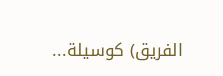الفريق) كوسيلة...